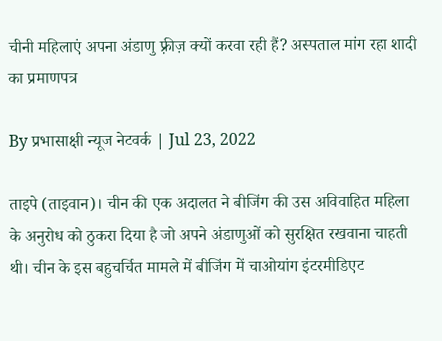चीनी महिलाएं अपना अंडाणु फ़्रीज़ क्यों करवा रही हैं? अस्पताल मांग रहा शादी का प्रमाणपत्र

By प्रभासाक्षी न्यूज नेटवर्क | Jul 23, 2022

ताइपे (ताइवान)। चीन की एक अदालत ने बीजिंग की उस अविवाहित महिला के अनुरोध को ठुकरा दिया है जो अपने अंडाणुओं को सुरक्षित रखवाना चाहती थी। चीन के इस बहुचर्चित मामले में बीजिंग में चाओयांग इंटरमीडिएट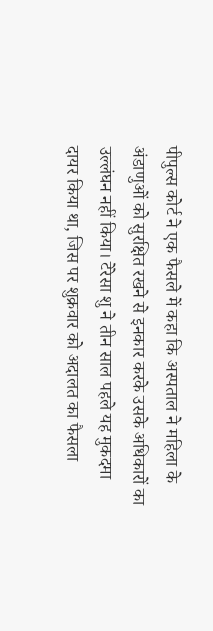पीपुल्स कोर्ट ने एक फैसले में कहा कि अस्पताल ने महिला के अंडाणुओं को सुरक्षित रखने से इनकार करके उसके अधिकारों का उल्लंघन नहीं किया। टेरेसा शु ने तीन साल पहले यह मुकदमा दायर किया था, जिस पर शुक्रवार को अदालत का फैसला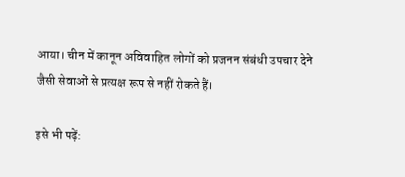आया। चीन में कानून अविवाहित लोगों को प्रजनन संबंधी उपचार देने जैसी सेवाओं से प्रत्यक्ष रूप से नहीं रोकते हैं।

इसे भी पढ़ें: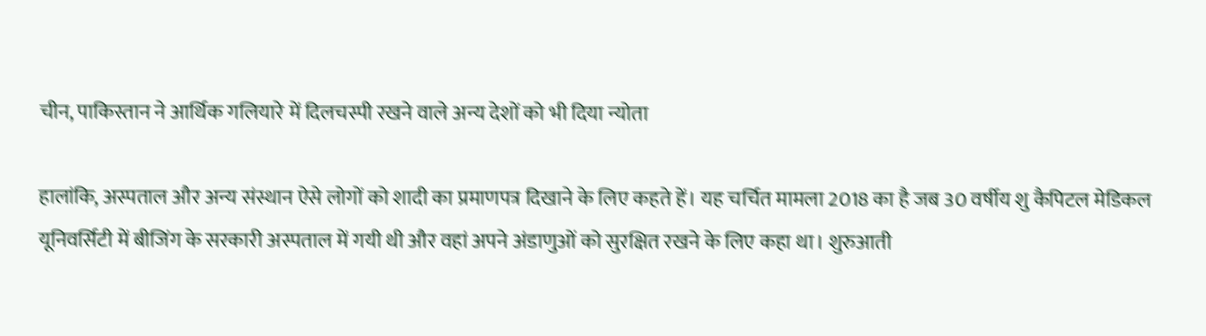चीन, पाकिस्तान ने आर्थिक गलियारे में दिलचस्पी रखने वाले अन्य देशों को भी दिया न्योता

हालांकि, अस्पताल और अन्य संस्थान ऐसे लोगों को शादी का प्रमाणपत्र दिखाने के लिए कहते हें। यह चर्चित मामला 2018 का है जब 30 वर्षीय शु कैपिटल मेडिकल यूनिवर्सिटी में बीजिंग के सरकारी अस्पताल में गयी थी और वहां अपने अंडाणुओं को सुरक्षित रखने के लिए कहा था। शुरुआती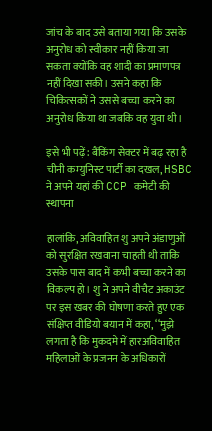जांच के बाद उसे बताया गया कि उसके अनुरोध को स्वीकार नहीं किया जा सकता क्योंकि वह शादी का प्रमाणपत्र नहीं दिखा सकी। उसने कहा कि चिकित्सकों ने उससे बच्चा करने का अनुरोध किया था जबकि वह युवा थी।

इसे भी पढ़ें: बैंकिंग सेक्टर में बढ़ रहा है चीनी कम्युनिस्ट पार्टी का दखल, HSBC ने अपने यहां की CCP कमेटी की स्थापना

हालांकि, अविवाहित शु अपने अंडाणुओं को सुरक्षित रखवाना चाहती थी ताकि उसके पास बाद में कभी बच्चा करने का विकल्प हो। शु ने अपने वीचैट अकाउंट पर इस खबर की घोषणा करते हुए एक संक्षिप्त वीडियो बयान में कहा, ‘‘मुझे लगता है कि मुकदमे में हारअविवाहित महिलाओं के प्रजनन के अधिकारों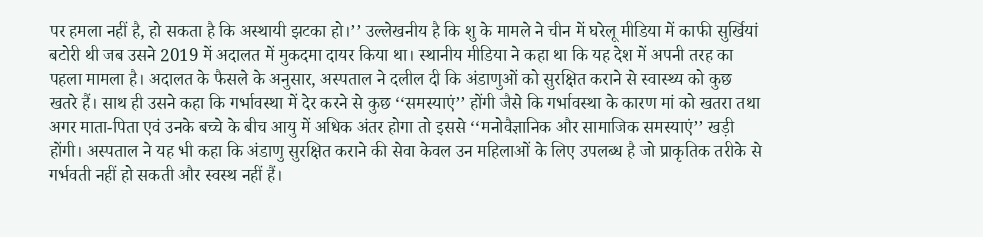पर हमला नहीं है, हो सकता है कि अस्थायी झटका हो।’’ उल्लेखनीय है कि शु के मामले ने चीन में घरेलू मीडिया में काफी सुर्खियां बटोरी थी जब उसने 2019 में अदालत में मुकदमा दायर किया था। स्थानीय मीडिया ने कहा था कि यह देश में अपनी तरह का पहला मामला है। अदालत के फैसले के अनुसार, अस्पताल ने दलील दी कि अंडाणुओं को सुरक्षित कराने से स्वास्थ्य को कुछ खतरे हैं। साथ ही उसने कहा कि गर्भावस्था में देर करने से कुछ ‘‘समस्याएं’’ होंगी जैसे कि गर्भावस्था के कारण मां को खतरा तथा अगर माता-पिता एवं उनके बच्चे के बीच आयु में अधिक अंतर होगा तो इससे ‘‘मनोवैज्ञानिक और सामाजिक समस्याएं’’ खड़ी होंगी। अस्पताल ने यह भी कहा कि अंडाणु सुरक्षित कराने की सेवा केवल उन महिलाओं के लिए उपलब्ध है जो प्राकृतिक तरीके से गर्भवती नहीं हो सकती और स्वस्थ नहीं हैं।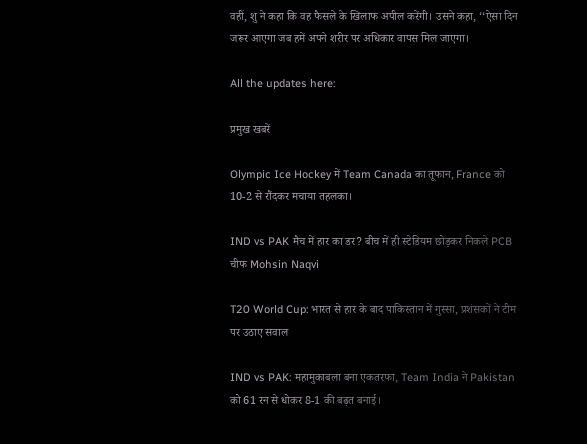वहीं, शु ने कहा कि वह फैसले के खिलाफ अपील करेंगी। उसने कहा, ‘‘ऐसा दिन जरूर आएगा जब हमें अपने शरीर पर अधिकार वापस मिल जाएगा।

All the updates here:

प्रमुख खबरें

Olympic Ice Hockey में Team Canada का तूफान, France को 10-2 से रौंदकर मचाया तहलका।

IND vs PAK मैच में हार का डर? बीच में ही स्टेडियम छोड़कर निकले PCB चीफ Mohsin Naqvi

T20 World Cup: भारत से हार के बाद पाकिस्तान में गुस्सा, प्रशंसकों ने टीम पर उठाए सवाल

IND vs PAK: महामुकाबला बना एकतरफा, Team India ने Pakistan को 61 रन से धोकर 8-1 की बढ़त बनाई।